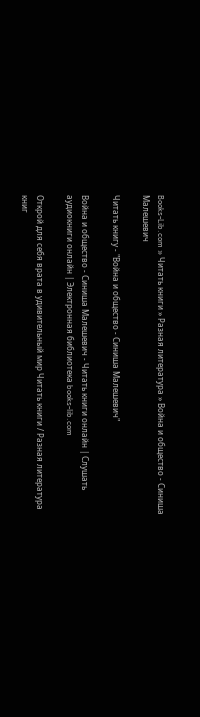Books-Lib.com » Читать книги » Разная литература » Война и общество - Синиша Малешевич

Читать книгу - "Война и общество - Синиша Малешевич"

Война и общество - Синиша Малешевич - Читать книги онлайн | Слушать аудиокниги онлайн | Электронная библиотека books-lib.com

Открой для себя врата в удивительный мир Читать книги / Разная литература книг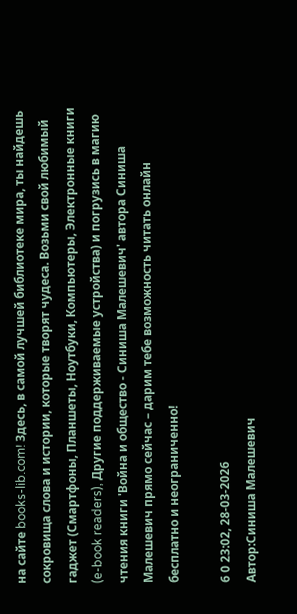на сайте books-lib.com! Здесь, в самой лучшей библиотеке мира, ты найдешь сокровища слова и истории, которые творят чудеса. Возьми свой любимый гаджет (Смартфоны, Планшеты, Ноутбуки, Компьютеры, Электронные книги (e-book readers), Другие поддерживаемые устройства) и погрузись в магию чтения книги 'Война и общество - Синиша Малешевич' автора Синиша Малешевич прямо сейчас – дарим тебе возможность читать онлайн бесплатно и неограниченно!

6 0 23:02, 28-03-2026
Автор:Синиша Малешевич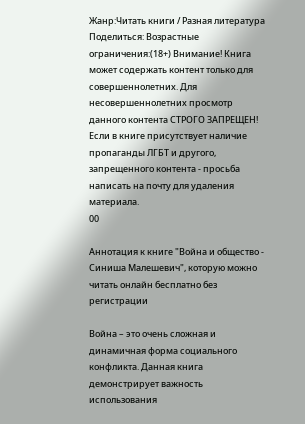Жанр:Читать книги / Разная литература Поделиться: Возрастные ограничения:(18+) Внимание! Книга может содержать контент только для совершеннолетних. Для несовершеннолетних просмотр данного контента СТРОГО ЗАПРЕЩЕН! Если в книге присутствует наличие пропаганды ЛГБТ и другого, запрещенного контента - просьба написать на почту для удаления материала.
00

Аннотация к книге "Война и общество - Синиша Малешевич", которую можно читать онлайн бесплатно без регистрации

Война – это очень сложная и динамичная форма социального конфликта. Данная книга демонстрирует важность использования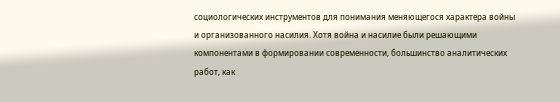социологических инструментов для понимания меняющегося характера войны и организованного насилия. Хотя война и насилие были решающими компонентами в формировании современности, большинство аналитических работ, как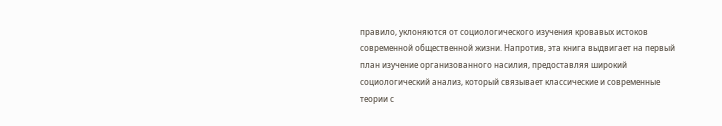правило, уклоняются от социологического изучения кровавых истоков современной общественной жизни. Напротив, эта книга выдвигает на первый план изучение организованного насилия, предоставляя широкий социологический анализ, который связывает классические и современные теории с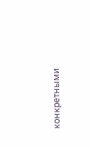конкретными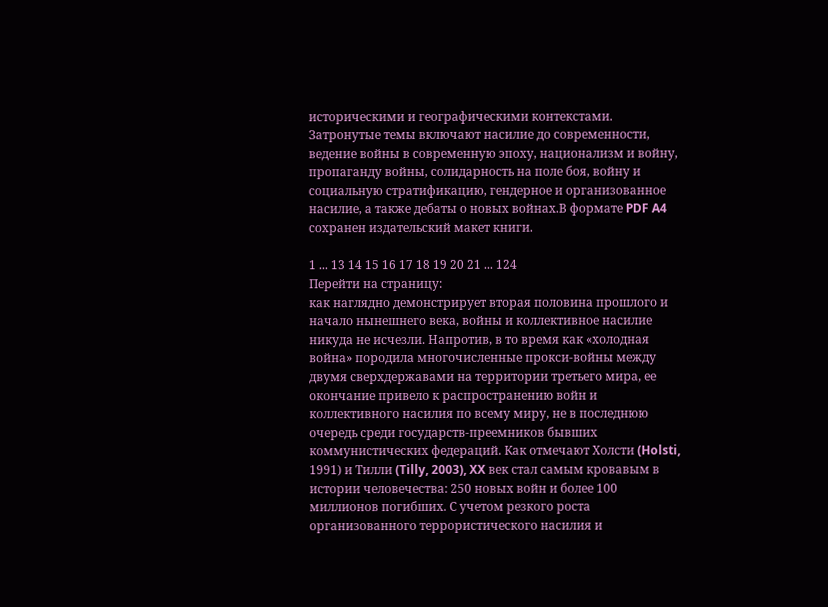историческими и географическими контекстами. Затронутые темы включают насилие до современности, ведение войны в современную эпоху, национализм и войну, пропаганду войны, солидарность на поле боя, войну и социальную стратификацию, гендерное и организованное насилие, а также дебаты о новых войнах.В формате PDF A4 сохранен издательский макет книги.

1 ... 13 14 15 16 17 18 19 20 21 ... 124
Перейти на страницу:
как наглядно демонстрирует вторая половина прошлого и начало нынешнего века, войны и коллективное насилие никуда не исчезли. Напротив, в то время как «холодная война» породила многочисленные прокси-войны между двумя сверхдержавами на территории третьего мира, ее окончание привело к распространению войн и коллективного насилия по всему миру, не в последнюю очередь среди государств-преемников бывших коммунистических федераций. Как отмечают Холсти (Holsti, 1991) и Тилли (Tilly, 2003), XX век стал самым кровавым в истории человечества: 250 новых войн и более 100 миллионов погибших. С учетом резкого роста организованного террористического насилия и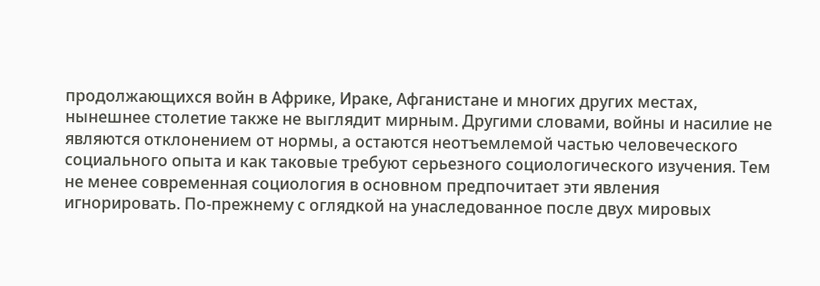продолжающихся войн в Африке, Ираке, Афганистане и многих других местах, нынешнее столетие также не выглядит мирным. Другими словами, войны и насилие не являются отклонением от нормы, а остаются неотъемлемой частью человеческого социального опыта и как таковые требуют серьезного социологического изучения. Тем не менее современная социология в основном предпочитает эти явления игнорировать. По-прежнему с оглядкой на унаследованное после двух мировых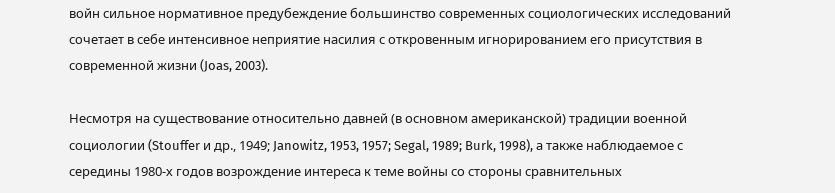войн сильное нормативное предубеждение большинство современных социологических исследований сочетает в себе интенсивное неприятие насилия с откровенным игнорированием его присутствия в современной жизни (Joas, 2003).

Несмотря на существование относительно давней (в основном американской) традиции военной социологии (Stouffer и др., 1949; Janowitz, 1953, 1957; Segal, 1989; Burk, 1998), а также наблюдаемое с середины 1980-х годов возрождение интереса к теме войны со стороны сравнительных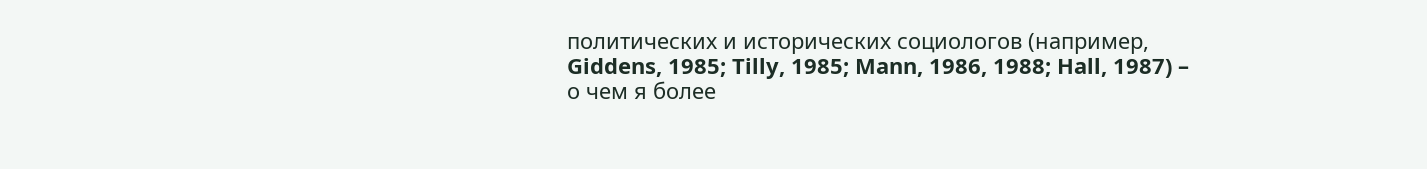политических и исторических социологов (например, Giddens, 1985; Tilly, 1985; Mann, 1986, 1988; Hall, 1987) – о чем я более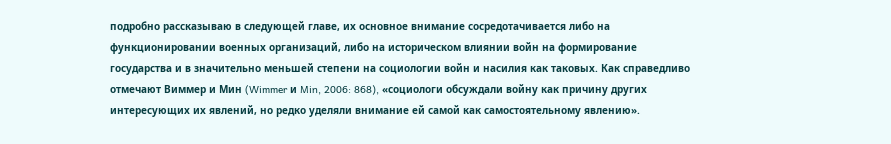подробно рассказываю в следующей главе, их основное внимание сосредотачивается либо на функционировании военных организаций, либо на историческом влиянии войн на формирование государства и в значительно меньшей степени на социологии войн и насилия как таковых. Как справедливо отмечают Виммер и Мин (Wimmer и Min, 2006: 868), «социологи обсуждали войну как причину других интересующих их явлений, но редко уделяли внимание ей самой как самостоятельному явлению».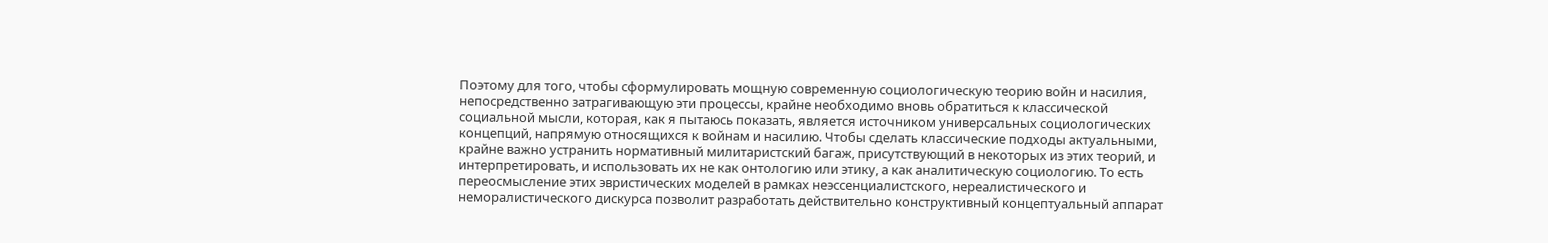Поэтому для того, чтобы сформулировать мощную современную социологическую теорию войн и насилия, непосредственно затрагивающую эти процессы, крайне необходимо вновь обратиться к классической социальной мысли, которая, как я пытаюсь показать, является источником универсальных социологических концепций, напрямую относящихся к войнам и насилию. Чтобы сделать классические подходы актуальными, крайне важно устранить нормативный милитаристский багаж, присутствующий в некоторых из этих теорий, и интерпретировать, и использовать их не как онтологию или этику, а как аналитическую социологию. То есть переосмысление этих эвристических моделей в рамках неэссенциалистского, нереалистического и неморалистического дискурса позволит разработать действительно конструктивный концептуальный аппарат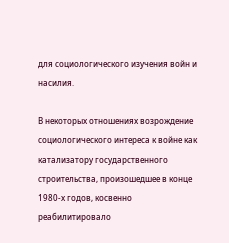для социологического изучения войн и насилия.

В некоторых отношениях возрождение социологического интереса к войне как катализатору государственного строительства, произошедшее в конце 1980-х годов, косвенно реабилитировало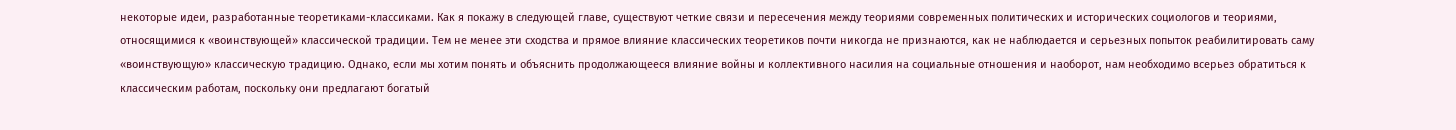некоторые идеи, разработанные теоретиками-классиками. Как я покажу в следующей главе, существуют четкие связи и пересечения между теориями современных политических и исторических социологов и теориями, относящимися к «воинствующей» классической традиции. Тем не менее эти сходства и прямое влияние классических теоретиков почти никогда не признаются, как не наблюдается и серьезных попыток реабилитировать саму «воинствующую» классическую традицию. Однако, если мы хотим понять и объяснить продолжающееся влияние войны и коллективного насилия на социальные отношения и наоборот, нам необходимо всерьез обратиться к классическим работам, поскольку они предлагают богатый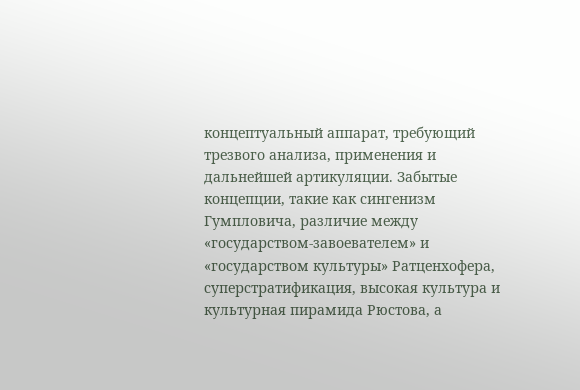концептуальный аппарат, требующий трезвого анализа, применения и дальнейшей артикуляции. Забытые концепции, такие как сингенизм Гумпловича, различие между «государством-завоевателем» и «государством культуры» Ратценхофера, суперстратификация, высокая культура и культурная пирамида Рюстова, а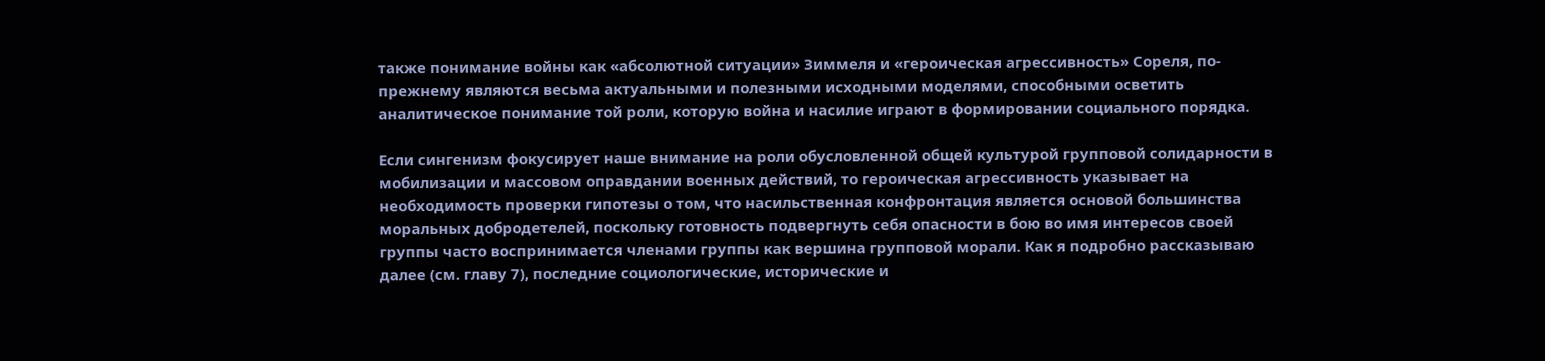также понимание войны как «абсолютной ситуации» Зиммеля и «героическая агрессивность» Сореля, по-прежнему являются весьма актуальными и полезными исходными моделями, способными осветить аналитическое понимание той роли, которую война и насилие играют в формировании социального порядка.

Если сингенизм фокусирует наше внимание на роли обусловленной общей культурой групповой солидарности в мобилизации и массовом оправдании военных действий, то героическая агрессивность указывает на необходимость проверки гипотезы о том, что насильственная конфронтация является основой большинства моральных добродетелей, поскольку готовность подвергнуть себя опасности в бою во имя интересов своей группы часто воспринимается членами группы как вершина групповой морали. Как я подробно рассказываю далее (см. главу 7), последние социологические, исторические и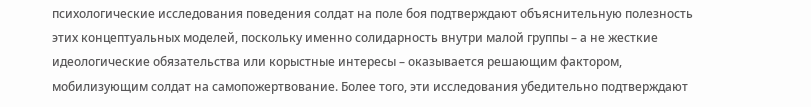психологические исследования поведения солдат на поле боя подтверждают объяснительную полезность этих концептуальных моделей, поскольку именно солидарность внутри малой группы – а не жесткие идеологические обязательства или корыстные интересы – оказывается решающим фактором, мобилизующим солдат на самопожертвование. Более того, эти исследования убедительно подтверждают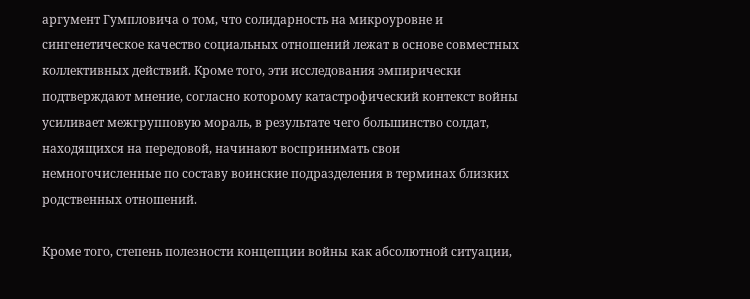аргумент Гумпловича о том, что солидарность на микроуровне и сингенетическое качество социальных отношений лежат в основе совместных коллективных действий. Кроме того, эти исследования эмпирически подтверждают мнение, согласно которому катастрофический контекст войны усиливает межгрупповую мораль, в результате чего большинство солдат, находящихся на передовой, начинают воспринимать свои немногочисленные по составу воинские подразделения в терминах близких родственных отношений.

Кроме того, степень полезности концепции войны как абсолютной ситуации,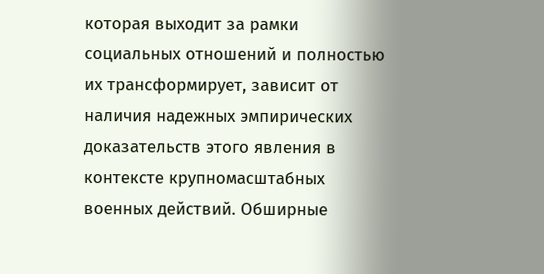которая выходит за рамки социальных отношений и полностью их трансформирует, зависит от наличия надежных эмпирических доказательств этого явления в контексте крупномасштабных военных действий. Обширные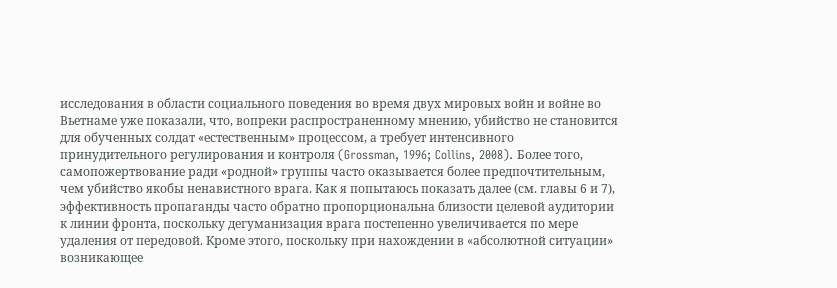исследования в области социального поведения во время двух мировых войн и войне во Вьетнаме уже показали, что, вопреки распространенному мнению, убийство не становится для обученных солдат «естественным» процессом, а требует интенсивного принудительного регулирования и контроля (Grossman, 1996; Collins, 2008). Более того, самопожертвование ради «родной» группы часто оказывается более предпочтительным, чем убийство якобы ненавистного врага. Как я попытаюсь показать далее (см. главы 6 и 7), эффективность пропаганды часто обратно пропорциональна близости целевой аудитории к линии фронта, поскольку дегуманизация врага постепенно увеличивается по мере удаления от передовой. Кроме этого, поскольку при нахождении в «абсолютной ситуации» возникающее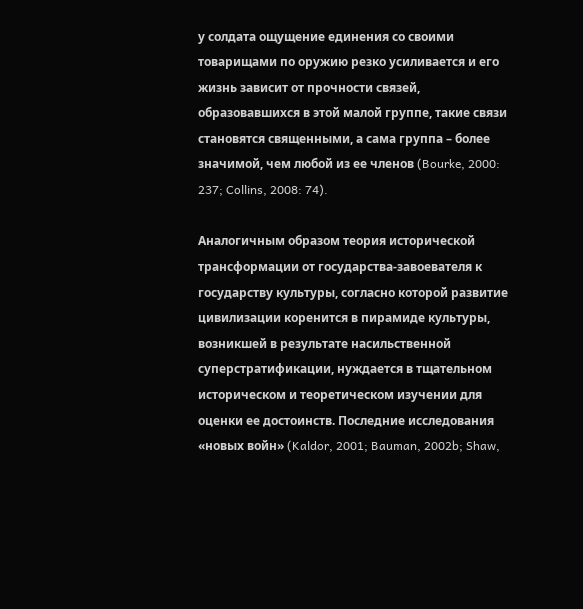у солдата ощущение единения со своими товарищами по оружию резко усиливается и его жизнь зависит от прочности связей, образовавшихся в этой малой группе, такие связи становятся священными, а сама группа – более значимой, чем любой из ее членов (Bourke, 2000: 237; Collins, 2008: 74).

Аналогичным образом теория исторической трансформации от государства-завоевателя к государству культуры, согласно которой развитие цивилизации коренится в пирамиде культуры, возникшей в результате насильственной суперстратификации, нуждается в тщательном историческом и теоретическом изучении для оценки ее достоинств. Последние исследования «новых войн» (Kaldor, 2001; Bauman, 2002b; Shaw,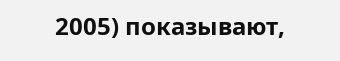2005) показывают,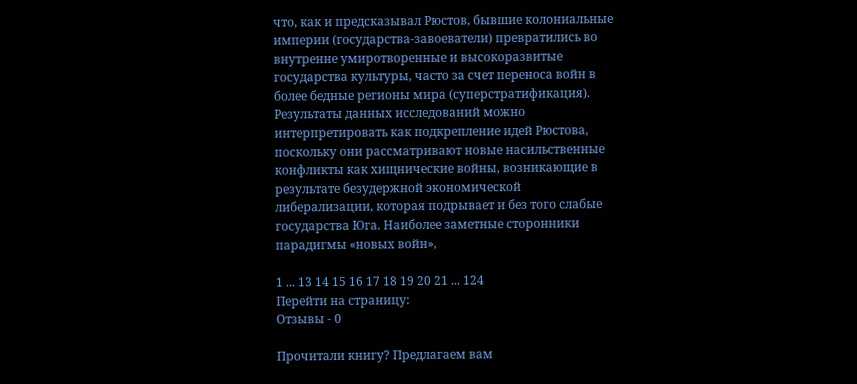что, как и предсказывал Рюстов, бывшие колониальные империи (государства-завоеватели) превратились во внутренне умиротворенные и высокоразвитые государства культуры, часто за счет переноса войн в более бедные регионы мира (суперстратификация). Результаты данных исследований можно интерпретировать как подкрепление идей Рюстова, поскольку они рассматривают новые насильственные конфликты как хищнические войны, возникающие в результате безудержной экономической либерализации, которая подрывает и без того слабые государства Юга. Наиболее заметные сторонники парадигмы «новых войн»,

1 ... 13 14 15 16 17 18 19 20 21 ... 124
Перейти на страницу:
Отзывы - 0

Прочитали книгу? Предлагаем вам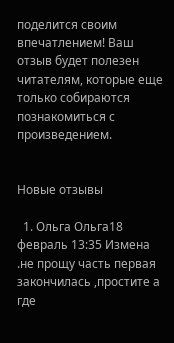поделится своим впечатлением! Ваш отзыв будет полезен читателям, которые еще только собираются познакомиться с произведением.


Новые отзывы

  1. Ольга Ольга18 февраль 13:35 Измена .не прощу часть первая закончилась ,простите а где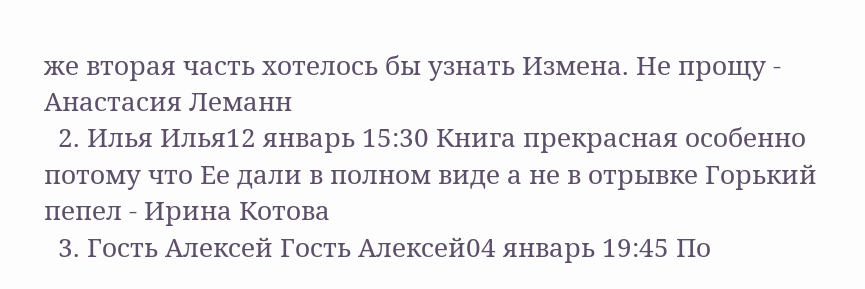же вторая часть хотелось бы узнать Измена. Не прощу - Анастасия Леманн
  2. Илья Илья12 январь 15:30 Книга прекрасная особенно потому что Ее дали в полном виде а не в отрывке Горький пепел - Ирина Котова
  3. Гость Алексей Гость Алексей04 январь 19:45 По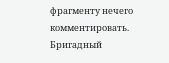фрагменту нечего комментировать. Бригадный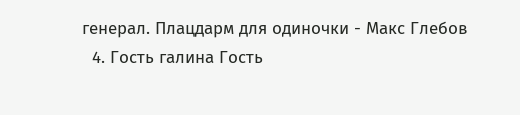генерал. Плацдарм для одиночки - Макс Глебов
  4. Гость галина Гость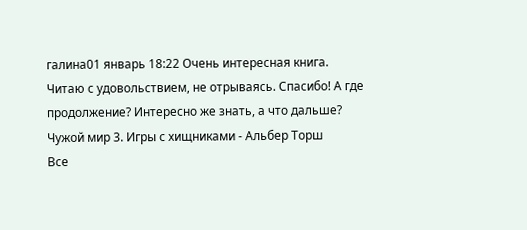галина01 январь 18:22 Очень интересная книга. Читаю с удовольствием, не отрываясь. Спасибо! А где продолжение? Интересно же знать, а что дальше? Чужой мир 3. Игры с хищниками - Альбер Торш
Все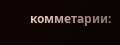комметарии: